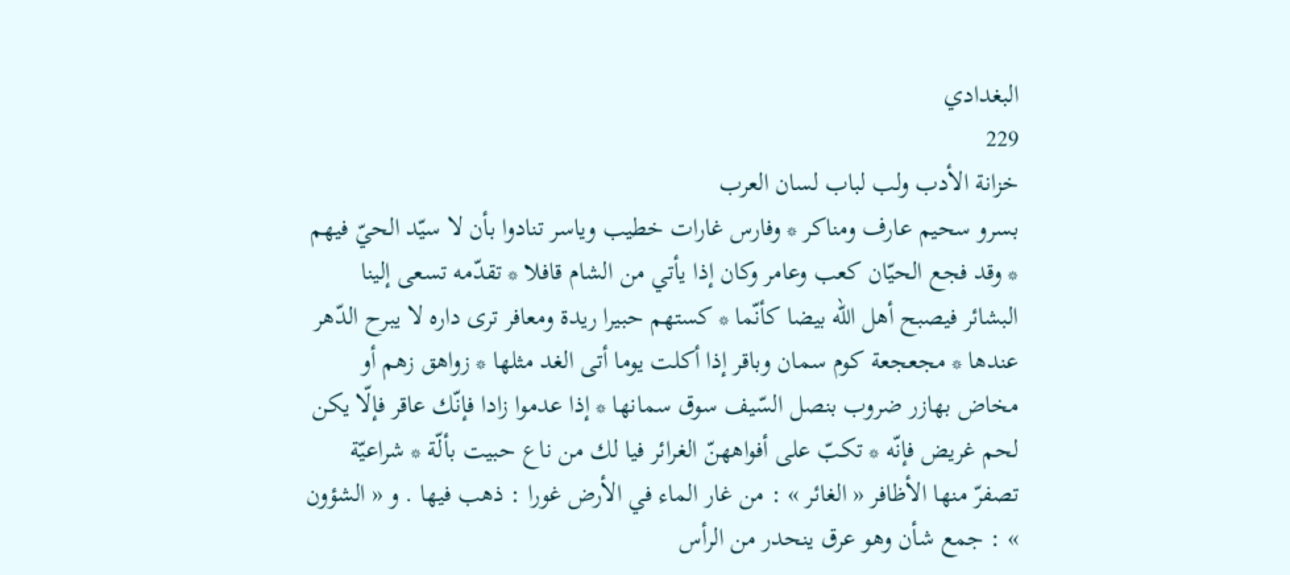البغدادي
229
خزانة الأدب ولب لباب لسان العرب
بسرو سحيم عارف ومناكر * وفارس غارات خطيب وياسر تنادوا بأن لا سيّد الحيّ فيهم * وقد فجع الحيّان كعب وعامر وكان إذا يأتي من الشام قافلا * تقدّمه تسعى إلينا البشائر فيصبح أهل اللّه بيضا كأنّما * كستهم حبيرا ريدة ومعافر ترى داره لا يبرح الدّهر عندها * مجعجعة كوم سمان وباقر إذا أكلت يوما أتى الغد مثلها * زواهق زهم أو مخاض بهازر ضروب بنصل السّيف سوق سمانها * إذا عدموا زادا فإنّك عاقر فإلّا يكن لحم غريض فإنّه * تكبّ على أفواههنّ الغرائر فيا لك من ناع حبيت بألّة * شراعيّة تصفرّ منها الأظافر « الغائر » : من غار الماء في الأرض غورا : ذهب فيها . و « الشؤون » : جمع شأن وهو عرق ينحدر من الرأس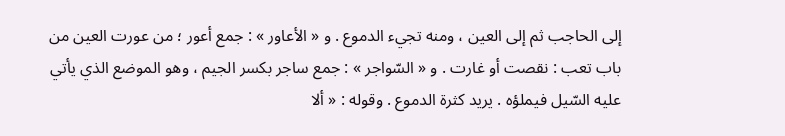إلى الحاجب ثم إلى العين ، ومنه تجيء الدموع . و « الأعاور » : جمع أعور ؛ من عورت العين من باب تعب : نقصت أو غارت . و « السّواجر » : جمع ساجر بكسر الجيم ، وهو الموضع الذي يأتي عليه السّيل فيملؤه . يريد كثرة الدموع . وقوله : « ألا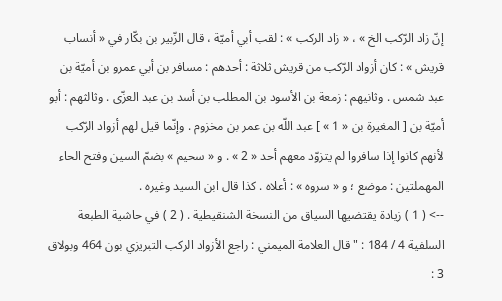إنّ زاد الرّكب الخ » ، « زاد الركب » : لقب أبي أميّة ، قال الزّبير بن بكّار في « أنساب قريش » : كان أزواد الرّكب من قريش ثلاثة : أحدهم : مسافر بن أبي عمرو بن أميّة بن عبد شمس . وثانيهم : زمعة بن الأسود بن المطلب بن أسد بن عبد العزّى . وثالثهم : أبو أميّة بن [ المغيرة بن « 1 » ] عبد اللّه بن عمر بن مخزوم . وإنّما قيل لهم أزواد الرّكب لأنهم كانوا إذا سافروا لم يتزوّد معهم أحد « 2 » . و « سحيم » بضمّ السين وفتح الحاء المهملتين : موضع ؛ و « سروه » : أعلاه . كذا قال ابن السيد وغيره .
--> ( 1 ) زيادة يقتضيها السياق من النسخة الشنقيطية . ( 2 ) في حاشية الطبعة السلفية 4 / 184 : " قال العلامة الميمني : راجع الأزواد الركب التبريزي بون 464 وبولاق 3 :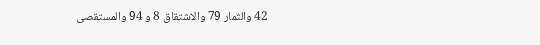42 والثمار 79 والاشتقاق 8 و 94 والمستقصى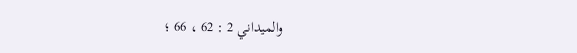والميداني 2 : 62 ، 66 ؛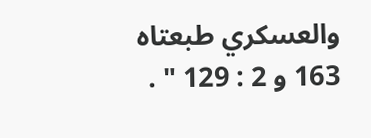والعسكري طبعتاه 163 و 2 : 129 " .